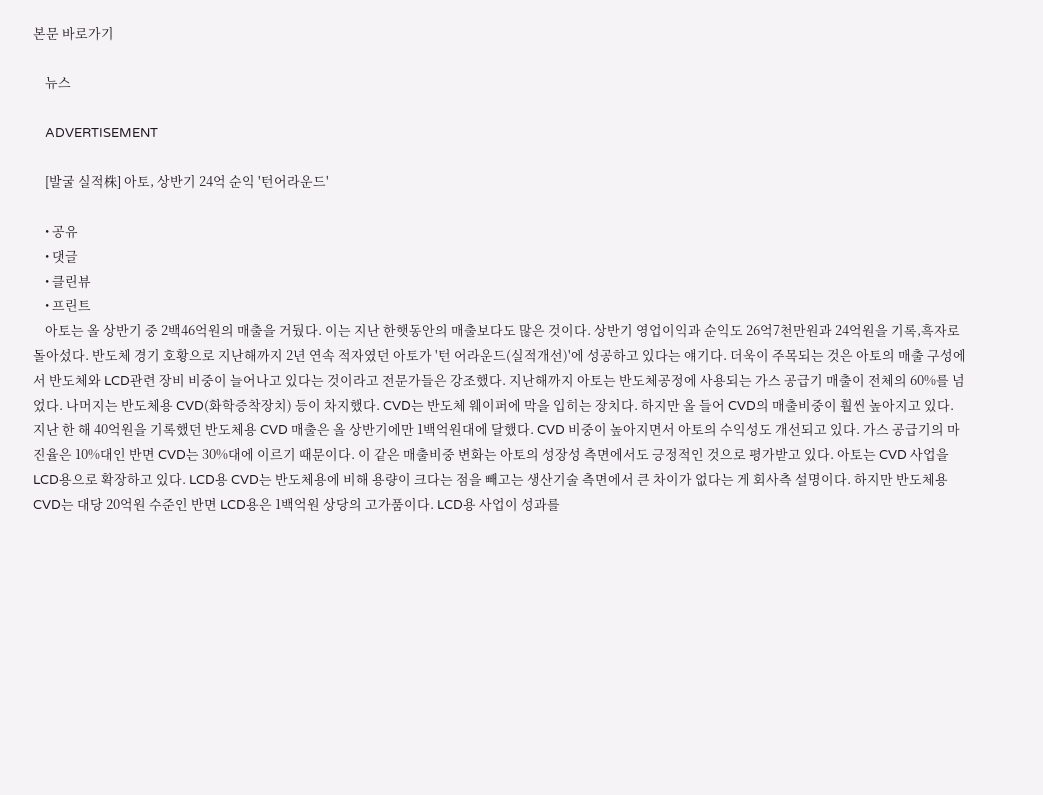본문 바로가기

    뉴스

    ADVERTISEMENT

    [발굴 실적株] 아토, 상반기 24억 순익 '턴어라운드'

    • 공유
    • 댓글
    • 클린뷰
    • 프린트
    아토는 올 상반기 중 2백46억원의 매출을 거뒀다. 이는 지난 한햇동안의 매출보다도 많은 것이다. 상반기 영업이익과 순익도 26억7천만원과 24억원을 기록,흑자로 돌아섰다. 반도체 경기 호황으로 지난해까지 2년 연속 적자였던 아토가 '턴 어라운드(실적개선)'에 성공하고 있다는 얘기다. 더욱이 주목되는 것은 아토의 매출 구성에서 반도체와 LCD관련 장비 비중이 늘어나고 있다는 것이라고 전문가들은 강조했다. 지난해까지 아토는 반도체공정에 사용되는 가스 공급기 매출이 전체의 60%를 넘었다. 나머지는 반도체용 CVD(화학증착장치) 등이 차지했다. CVD는 반도체 웨이퍼에 막을 입히는 장치다. 하지만 올 들어 CVD의 매출비중이 훨씬 높아지고 있다. 지난 한 해 40억원을 기록했던 반도체용 CVD 매출은 올 상반기에만 1백억원대에 달했다. CVD 비중이 높아지면서 아토의 수익성도 개선되고 있다. 가스 공급기의 마진율은 10%대인 반면 CVD는 30%대에 이르기 때문이다. 이 같은 매출비중 변화는 아토의 성장성 측면에서도 긍정적인 것으로 평가받고 있다. 아토는 CVD 사업을 LCD용으로 확장하고 있다. LCD용 CVD는 반도체용에 비해 용량이 크다는 점을 빼고는 생산기술 측면에서 큰 차이가 없다는 게 회사측 설명이다. 하지만 반도체용 CVD는 대당 20억원 수준인 반면 LCD용은 1백억원 상당의 고가품이다. LCD용 사업이 성과를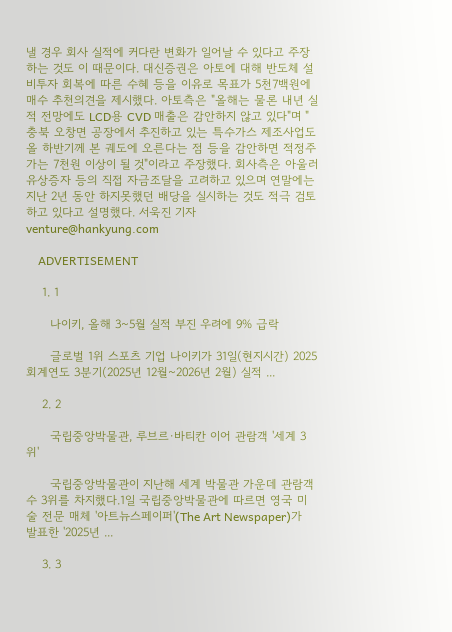낼 경우 회사 실적에 커다란 변화가 일어날 수 있다고 주장하는 것도 이 때문이다. 대신증권은 아토에 대해 반도체 설비투자 회복에 따른 수혜 등을 이유로 목표가 5천7백원에 매수 추천의견을 제시했다. 아토측은 "올해는 물론 내년 실적 전망에도 LCD용 CVD 매출은 감안하지 않고 있다"며 "충북 오창면 공장에서 추진하고 있는 특수가스 제조사업도 올 하반기께 본 궤도에 오른다는 점 등을 감안하면 적정주가는 7천원 이상이 될 것"이라고 주장했다. 회사측은 아울러 유상증자 등의 직접 자금조달을 고려하고 있으며 연말에는 지난 2년 동안 하지못했던 배당을 실시하는 것도 적극 검토하고 있다고 설명했다. 서욱진 기자 venture@hankyung.com

    ADVERTISEMENT

    1. 1

      나이키, 올해 3~5월 실적 부진 우려에 9% 급락

      글로벌 1위 스포츠 기업 나이키가 31일(현지시간) 2025회계연도 3분기(2025년 12월~2026년 2월) 실적 ...

    2. 2

      국립중앙박물관, 루브르·바티칸 이어 관람객 '세계 3위'

      국립중앙박물관이 지난해 세계 박물관 가운데 관람객 수 3위를 차지했다.1일 국립중앙박물관에 따르면 영국 미술 전문 매체 '아트뉴스페이퍼'(The Art Newspaper)가 발표한 '2025년 ...

    3. 3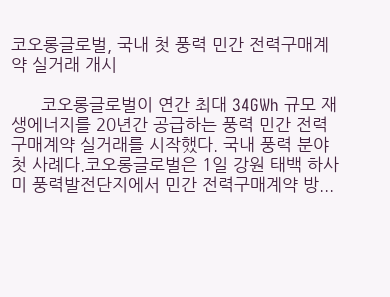코오롱글로벌, 국내 첫 풍력 민간 전력구매계약 실거래 개시

      코오롱글로벌이 연간 최대 34GWh 규모 재생에너지를 20년간 공급하는 풍력 민간 전력구매계약 실거래를 시작했다. 국내 풍력 분야 첫 사례다.코오롱글로벌은 1일 강원 태백 하사미 풍력발전단지에서 민간 전력구매계약 방...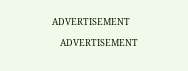ADVERTISEMENT

    ADVERTISEMENT